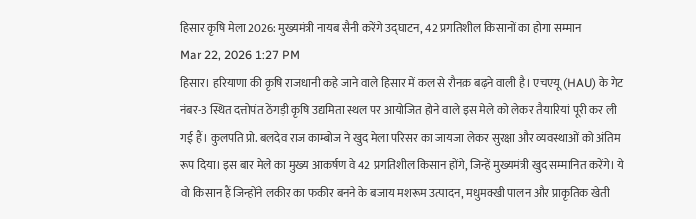हिसार कृषि मेला 2026: मुख्यमंत्री नायब सैनी करेंगे उद्घाटन, 42 प्रगतिशील किसानों का होगा सम्मान
Mar 22, 2026 1:27 PM
हिसार। हरियाणा की कृषि राजधानी कहे जाने वाले हिसार में कल से रौनक़ बढ़ने वाली है। एचएयू (HAU) के गेट नंबर-3 स्थित दत्तोपंत ठेंगड़ी कृषि उद्यमिता स्थल पर आयोजित होने वाले इस मेले को लेकर तैयारियां पूरी कर ली गई हैं। कुलपति प्रो. बलदेव राज काम्बोज ने खुद मेला परिसर का जायजा लेकर सुरक्षा और व्यवस्थाओं को अंतिम रूप दिया। इस बार मेले का मुख्य आकर्षण वे 42 प्रगतिशील किसान होंगे, जिन्हें मुख्यमंत्री खुद सम्मानित करेंगे। ये वो किसान हैं जिन्होंने लकीर का फकीर बनने के बजाय मशरूम उत्पादन, मधुमक्खी पालन और प्राकृतिक खेती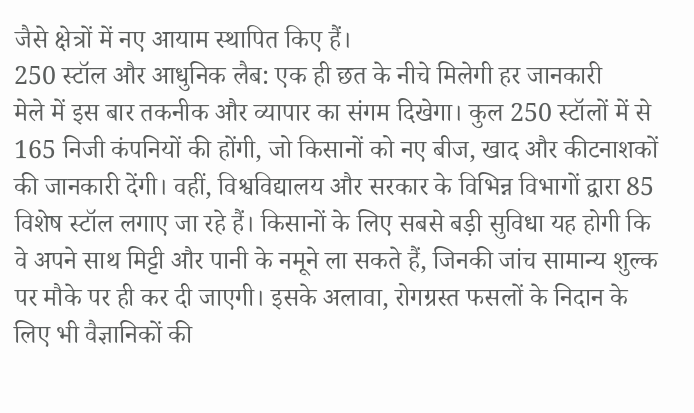जैसे क्षेत्रों में नए आयाम स्थापित किए हैं।
250 स्टॉल और आधुनिक लैब: एक ही छत के नीचे मिलेगी हर जानकारी
मेले में इस बार तकनीक और व्यापार का संगम दिखेगा। कुल 250 स्टॉलों में से 165 निजी कंपनियों की होंगी, जो किसानों को नए बीज, खाद और कीटनाशकों की जानकारी देंगी। वहीं, विश्वविद्यालय और सरकार के विभिन्न विभागों द्वारा 85 विशेष स्टॉल लगाए जा रहे हैं। किसानों के लिए सबसे बड़ी सुविधा यह होगी कि वे अपने साथ मिट्टी और पानी के नमूने ला सकते हैं, जिनकी जांच सामान्य शुल्क पर मौके पर ही कर दी जाएगी। इसके अलावा, रोगग्रस्त फसलों के निदान के लिए भी वैज्ञानिकों की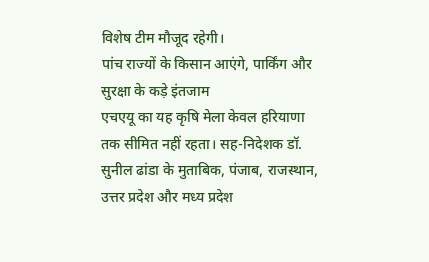विशेष टीम मौजूद रहेगी।
पांच राज्यों के किसान आएंगे, पार्किंग और सुरक्षा के कड़े इंतजाम
एचएयू का यह कृषि मेला केवल हरियाणा तक सीमित नहीं रहता। सह-निदेशक डॉ. सुनील ढांडा के मुताबिक, पंजाब, राजस्थान, उत्तर प्रदेश और मध्य प्रदेश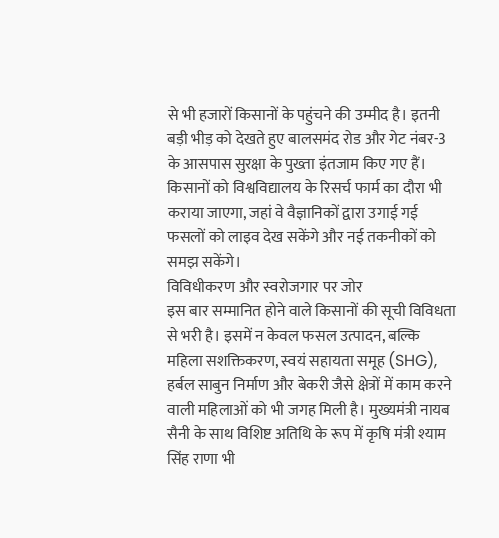से भी हजारों किसानों के पहुंचने की उम्मीद है। इतनी बड़ी भीड़ को देखते हुए बालसमंद रोड और गेट नंबर-3 के आसपास सुरक्षा के पुख्ता इंतजाम किए गए हैं। किसानों को विश्वविद्यालय के रिसर्च फार्म का दौरा भी कराया जाएगा, जहां वे वैज्ञानिकों द्वारा उगाई गई फसलों को लाइव देख सकेंगे और नई तकनीकों को समझ सकेंगे।
विविधीकरण और स्वरोजगार पर जोर
इस बार सम्मानित होने वाले किसानों की सूची विविधता से भरी है। इसमें न केवल फसल उत्पादन, बल्कि महिला सशक्तिकरण, स्वयं सहायता समूह (SHG), हर्बल साबुन निर्माण और बेकरी जैसे क्षेत्रों में काम करने वाली महिलाओं को भी जगह मिली है। मुख्यमंत्री नायब सैनी के साथ विशिष्ट अतिथि के रूप में कृषि मंत्री श्याम सिंह राणा भी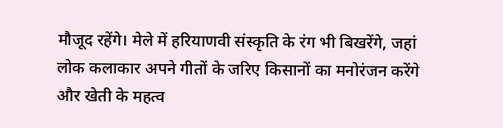मौजूद रहेंगे। मेले में हरियाणवी संस्कृति के रंग भी बिखरेंगे, जहां लोक कलाकार अपने गीतों के जरिए किसानों का मनोरंजन करेंगे और खेती के महत्व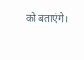को बताएंगे।